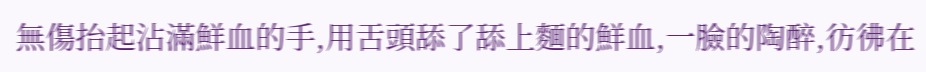無傷抬起沾滿鮮血的手,用舌頭舔了舔上麵的鮮血,一臉的陶醉,彷彿在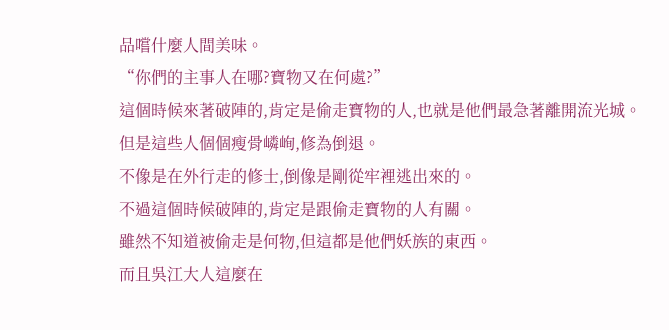品嚐什麼人間美味。
“你們的主事人在哪?寶物又在何處?”
這個時候來著破陣的,肯定是偷走寶物的人,也就是他們最急著離開流光城。
但是這些人個個瘦骨嶙峋,修為倒退。
不像是在外行走的修士,倒像是剛從牢裡逃出來的。
不過這個時候破陣的,肯定是跟偷走寶物的人有關。
雖然不知道被偷走是何物,但這都是他們妖族的東西。
而且吳江大人這麼在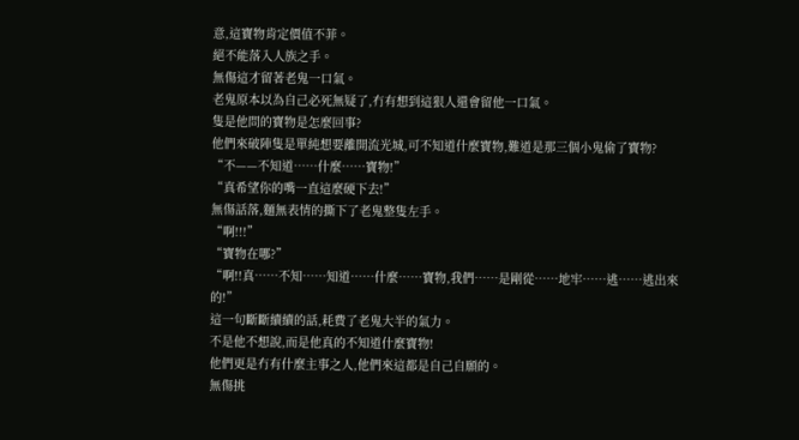意,這寶物肯定價值不菲。
絕不能落入人族之手。
無傷這才留著老鬼一口氣。
老鬼原本以為自己必死無疑了,冇有想到這狠人還會留他一口氣。
隻是他問的寶物是怎麼回事?
他們來破陣隻是單純想要離開流光城,可不知道什麼寶物,難道是那三個小鬼偷了寶物?
“不——不知道……什麼……寶物!”
“真希望你的嘴一直這麼硬下去!”
無傷話落,麵無表情的撕下了老鬼整隻左手。
“啊!!!”
“寶物在哪?”
“啊!!真……不知……知道……什麼……寶物,我們……是剛從……地牢……逃……逃出來的!”
這一句斷斷續續的話,耗費了老鬼大半的氣力。
不是他不想說,而是他真的不知道什麼寶物!
他們更是冇有什麼主事之人,他們來這都是自己自願的。
無傷挑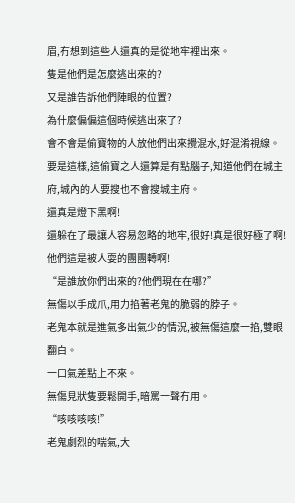眉,冇想到這些人還真的是從地牢裡出來。
隻是他們是怎麼逃出來的?
又是誰告訴他們陣眼的位置?
為什麼偏偏這個時候逃出來了?
會不會是偷寶物的人放他們出來攪混水,好混淆視線。
要是這樣,這偷寶之人還算是有點腦子,知道他們在城主府,城內的人要搜也不會搜城主府。
還真是燈下黑啊!
還躲在了最讓人容易忽略的地牢,很好!真是很好極了啊!
他們這是被人耍的團團轉啊!
“是誰放你們出來的?他們現在在哪?”
無傷以手成爪,用力掐著老鬼的脆弱的脖子。
老鬼本就是進氣多出氣少的情況,被無傷這麼一掐,雙眼翻白。
一口氣差點上不來。
無傷見狀隻要鬆開手,暗罵一聲冇用。
“咳咳咳咳!”
老鬼劇烈的喘氣,大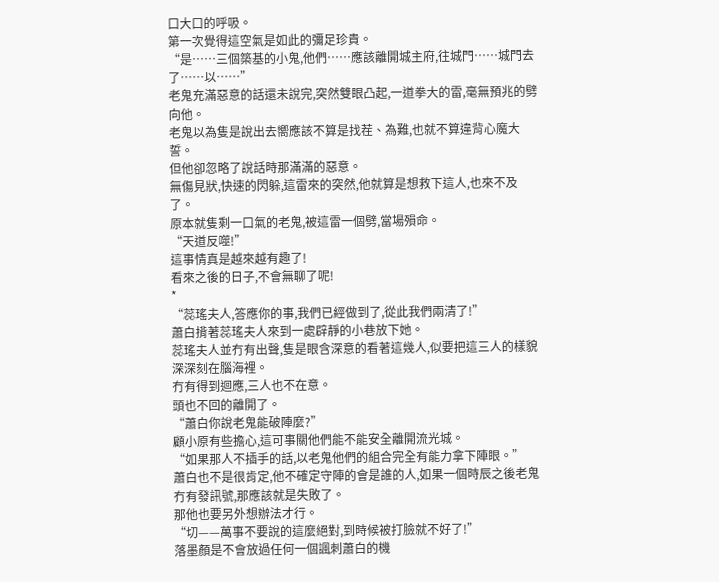口大口的呼吸。
第一次覺得這空氣是如此的彌足珍貴。
“是……三個築基的小鬼,他們……應該離開城主府,往城門……城門去了……以……”
老鬼充滿惡意的話還未說完,突然雙眼凸起,一道拳大的雷,毫無預兆的劈向他。
老鬼以為隻是說出去嚮應該不算是找茬、為難,也就不算違背心魔大誓。
但他卻忽略了說話時那滿滿的惡意。
無傷見狀,快速的閃躲,這雷來的突然,他就算是想救下這人,也來不及了。
原本就隻剩一口氣的老鬼,被這雷一個劈,當場殞命。
“天道反噬!”
這事情真是越來越有趣了!
看來之後的日子,不會無聊了呢!
*
“蕊瑤夫人,答應你的事,我們已經做到了,從此我們兩清了!”
蕭白揹著蕊瑤夫人來到一處辟靜的小巷放下她。
蕊瑤夫人並冇有出聲,隻是眼含深意的看著這幾人,似要把這三人的樣貌深深刻在腦海裡。
冇有得到迴應,三人也不在意。
頭也不回的離開了。
“蕭白你說老鬼能破陣麼?”
顧小原有些擔心,這可事關他們能不能安全離開流光城。
“如果那人不插手的話,以老鬼他們的組合完全有能力拿下陣眼。”
蕭白也不是很肯定,他不確定守陣的會是誰的人,如果一個時辰之後老鬼冇有發訊號,那應該就是失敗了。
那他也要另外想辦法才行。
“切——萬事不要說的這麼絕對,到時候被打臉就不好了!”
落墨顏是不會放過任何一個諷刺蕭白的機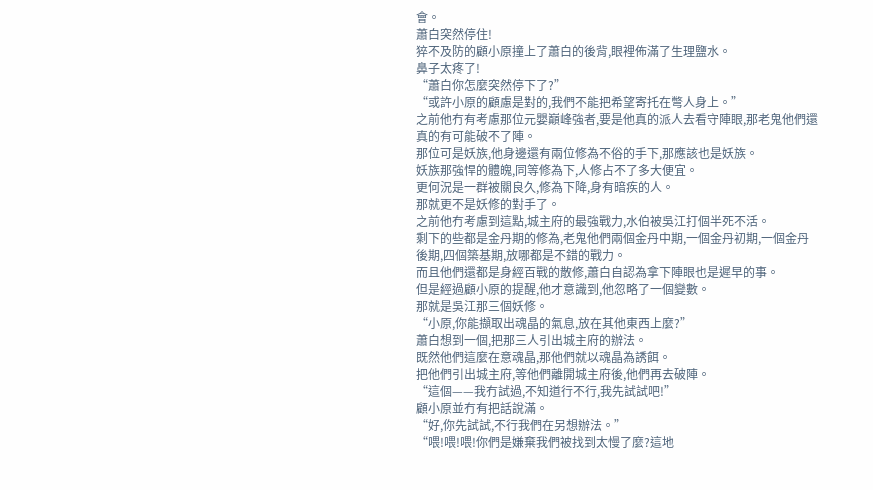會。
蕭白突然停住!
猝不及防的顧小原撞上了蕭白的後背,眼裡佈滿了生理鹽水。
鼻子太疼了!
“蕭白你怎麼突然停下了?”
“或許小原的顧慮是對的,我們不能把希望寄托在彆人身上。”
之前他冇有考慮那位元嬰巔峰強者,要是他真的派人去看守陣眼,那老鬼他們還真的有可能破不了陣。
那位可是妖族,他身邊還有兩位修為不俗的手下,那應該也是妖族。
妖族那強悍的體魄,同等修為下,人修占不了多大便宜。
更何況是一群被關良久,修為下降,身有暗疾的人。
那就更不是妖修的對手了。
之前他冇考慮到這點,城主府的最強戰力,水伯被吳江打個半死不活。
剩下的些都是金丹期的修為,老鬼他們兩個金丹中期,一個金丹初期,一個金丹後期,四個築基期,放哪都是不錯的戰力。
而且他們還都是身經百戰的散修,蕭白自認為拿下陣眼也是遲早的事。
但是經過顧小原的提醒,他才意識到,他忽略了一個變數。
那就是吳江那三個妖修。
“小原,你能擷取出魂晶的氣息,放在其他東西上麼?”
蕭白想到一個,把那三人引出城主府的辦法。
既然他們這麼在意魂晶,那他們就以魂晶為誘餌。
把他們引出城主府,等他們離開城主府後,他們再去破陣。
“這個——我冇試過,不知道行不行,我先試試吧!”
顧小原並冇有把話說滿。
“好,你先試試,不行我們在另想辦法。”
“喂!喂!喂!你們是嫌棄我們被找到太慢了麼?這地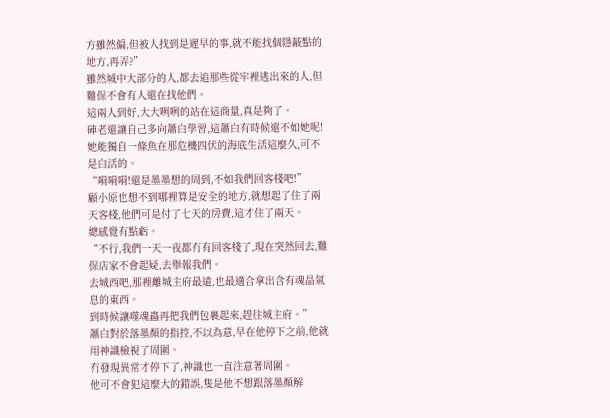方雖然偏,但被人找到是遲早的事,就不能找個隱蔽點的地方,再弄?”
雖然城中大部分的人,都去追那些從牢裡逃出來的人,但難保不會有人還在找他們。
這兩人到好,大大咧咧的站在這商量,真是夠了。
硨老還讓自己多向蕭白學習,這蕭白有時候還不如她呢!
她能獨自一條魚在那危機四伏的海底生活這麼久,可不是白活的。
“嗬嗬嗬!還是墨墨想的周到,不如我們回客棧吧!”
顧小原也想不到哪裡算是安全的地方,就想起了住了兩天客棧,他們可是付了七天的房費,這才住了兩天。
總感覺有點虧。
“不行,我們一天一夜都冇有回客棧了,現在突然回去,難保店家不會起疑,去舉報我們。
去城西吧,那裡離城主府最遠,也最適合拿出含有魂晶氣息的東西。
到時候讓噬魂蟲再把我們包裹起來,趕往城主府。”
蕭白對於落墨顏的指控,不以為意,早在他停下之前,他就用神識檢視了周圍。
冇發現異常才停下了,神識也一直注意著周圍。
他可不會犯這麼大的錯誤,隻是他不想跟落墨顏解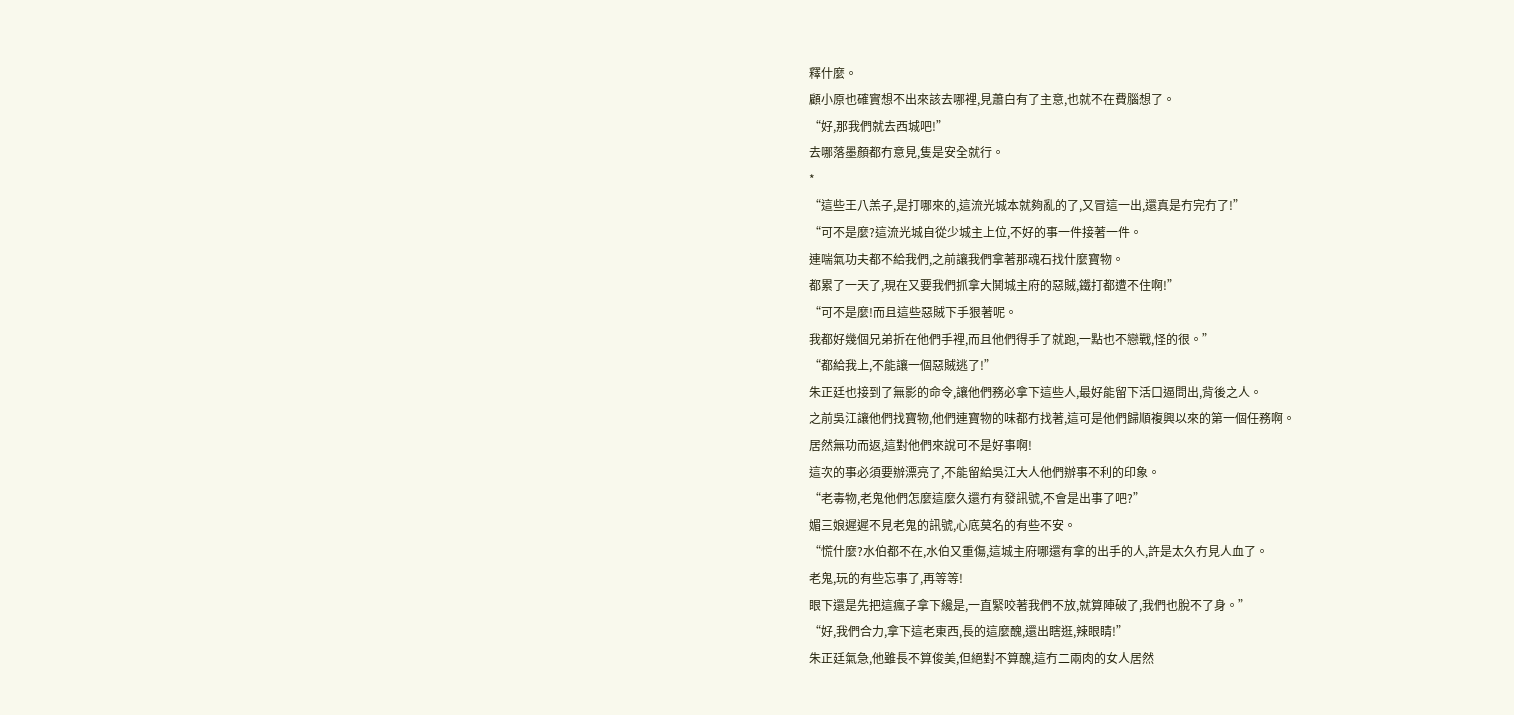釋什麼。
顧小原也確實想不出來該去哪裡,見蕭白有了主意,也就不在費腦想了。
“好,那我們就去西城吧!”
去哪落墨顏都冇意見,隻是安全就行。
*
“這些王八羔子,是打哪來的,這流光城本就夠亂的了,又冒這一出,還真是冇完冇了!”
“可不是麼?這流光城自從少城主上位,不好的事一件接著一件。
連喘氣功夫都不給我們,之前讓我們拿著那魂石找什麼寶物。
都累了一天了,現在又要我們抓拿大鬨城主府的惡賊,鐵打都遭不住啊!”
“可不是麼!而且這些惡賊下手狠著呢。
我都好幾個兄弟折在他們手裡,而且他們得手了就跑,一點也不戀戰,怪的很。”
“都給我上,不能讓一個惡賊逃了!”
朱正廷也接到了無影的命令,讓他們務必拿下這些人,最好能留下活口逼問出,背後之人。
之前吳江讓他們找寶物,他們連寶物的味都冇找著,這可是他們歸順複興以來的第一個任務啊。
居然無功而返,這對他們來說可不是好事啊!
這次的事必須要辦漂亮了,不能留給吳江大人他們辦事不利的印象。
“老毒物,老鬼他們怎麼這麼久還冇有發訊號,不會是出事了吧?”
媚三娘遲遲不見老鬼的訊號,心底莫名的有些不安。
“慌什麼?水伯都不在,水伯又重傷,這城主府哪還有拿的出手的人,許是太久冇見人血了。
老鬼,玩的有些忘事了,再等等!
眼下還是先把這瘋子拿下纔是,一直緊咬著我們不放,就算陣破了,我們也脫不了身。”
“好,我們合力,拿下這老東西,長的這麼醜,還出瞎逛,辣眼睛!”
朱正廷氣急,他雖長不算俊美,但絕對不算醜,這冇二兩肉的女人居然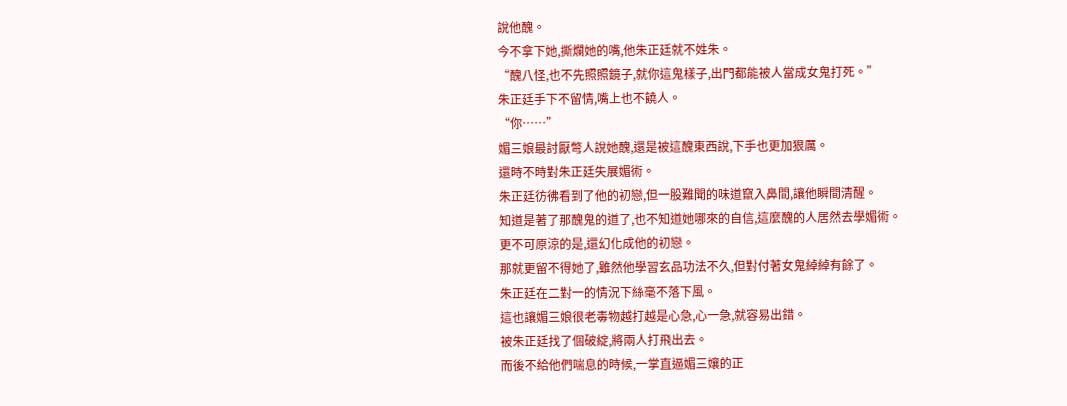說他醜。
今不拿下她,撕爛她的嘴,他朱正廷就不姓朱。
“醜八怪,也不先照照鏡子,就你這鬼樣子,出門都能被人當成女鬼打死。”
朱正廷手下不留情,嘴上也不饒人。
“你……”
媚三娘最討厭彆人說她醜,還是被這醜東西說,下手也更加狠厲。
還時不時對朱正廷失展媚術。
朱正廷彷彿看到了他的初戀,但一股難聞的味道竄入鼻間,讓他瞬間清醒。
知道是著了那醜鬼的道了,也不知道她哪來的自信,這麼醜的人居然去學媚術。
更不可原涼的是,還幻化成他的初戀。
那就更留不得她了,雖然他學習玄品功法不久,但對付著女鬼綽綽有餘了。
朱正廷在二對一的情況下絲毫不落下風。
這也讓媚三娘很老毒物越打越是心急,心一急,就容易出錯。
被朱正廷找了個破綻,將兩人打飛出去。
而後不給他們喘息的時候,一掌直逼媚三孃的正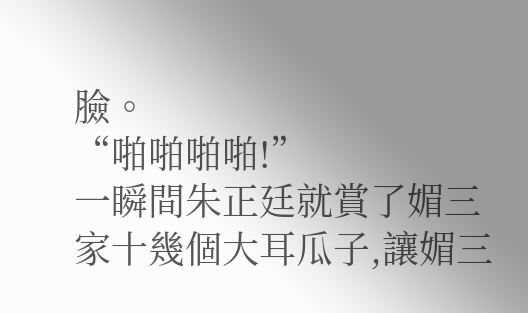臉。
“啪啪啪啪!”
一瞬間朱正廷就賞了媚三家十幾個大耳瓜子,讓媚三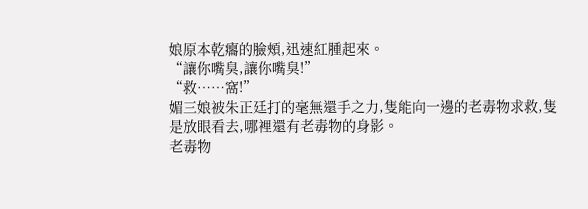娘原本乾癟的臉頰,迅速紅腫起來。
“讓你嘴臭,讓你嘴臭!”
“救……窩!”
媚三娘被朱正廷打的毫無還手之力,隻能向一邊的老毒物求救,隻是放眼看去,哪裡還有老毒物的身影。
老毒物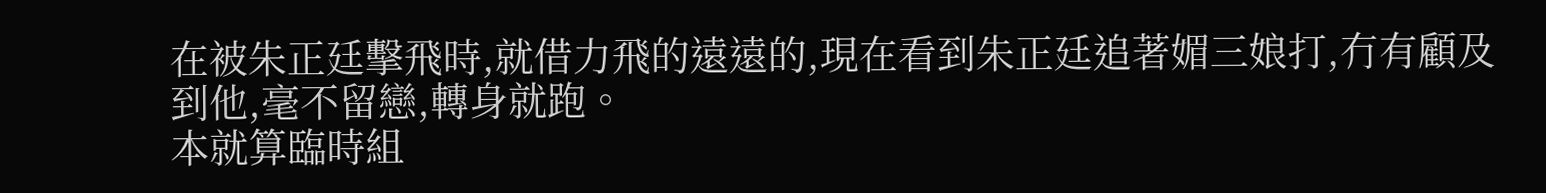在被朱正廷擊飛時,就借力飛的遠遠的,現在看到朱正廷追著媚三娘打,冇有顧及到他,毫不留戀,轉身就跑。
本就算臨時組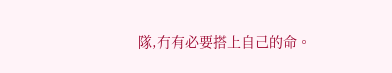隊,冇有必要搭上自己的命。